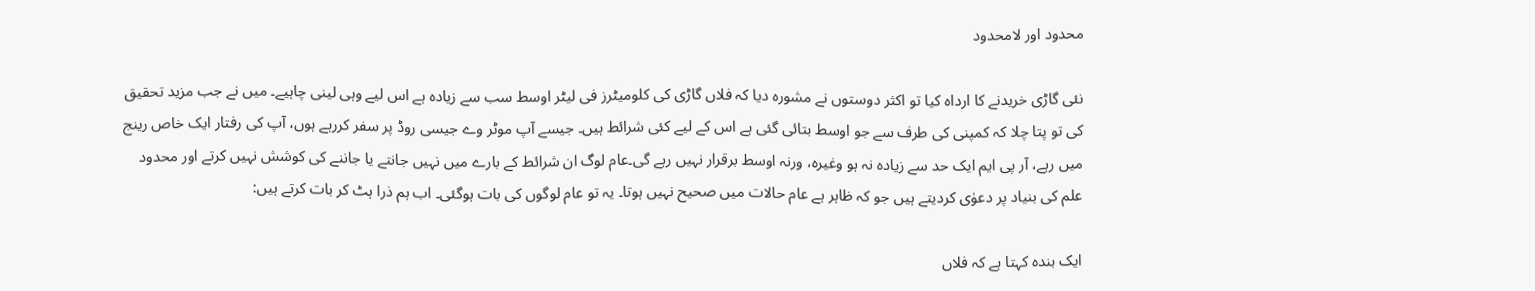محدود اور لامحدود

نئی گاڑی خریدنے کا ارداہ کیا تو اکثر دوستوں نے مشورہ دیا کہ فلاں گاڑی کی کلومیٹرز فی لیٹر اوسط سب سے زیادہ ہے اس لیے وہی لینی چاہیے۔ میں نے جب مزید تحقیق کی تو پتا چلا کہ کمپنی کی طرف سے جو اوسط بتائی گئی ہے اس کے لیے کئی شرائط ہیں۔ جیسے آپ موٹر وے جیسی روڈ پر سفر کررہے ہوں، آپ کی رفتار ایک خاص رینج میں رہے، آر پی ایم ایک حد سے زیادہ نہ ہو وغیرہ، ورنہ اوسط برقرار نہیں رہے گی۔عام لوگ ان شرائط کے بارے میں نہیں جانتے یا جاننے کی کوشش نہیں کرتے اور محدود علم کی بنیاد پر دعوٰی کردیتے ہیں جو کہ ظاہر ہے عام حالات میں صحیح نہیں ہوتا۔ یہ تو عام لوگوں کی بات ہوگئی۔ اب ہم ذرا ہٹ کر بات کرتے ہیں:

ایک بندہ کہتا ہے کہ فلاں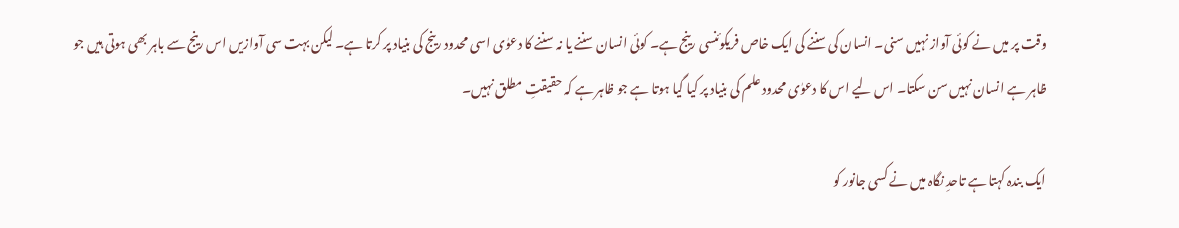وقت پر میں نے کوئی آواز نہیں سنی۔ انسان کی سننے کی ایک خاص فریکوئنسی رینج ہے۔ کوئی انسان سننے یا نہ سننے کا دعوٰی اسی محدود رینج کی بنیاد پر کرتا ہے۔ لیکن بہت سی آوازیں اس رینج سے باہر بھی ہوتی ہیں جو ظاہر ہے انسان نہیں سن سکتا۔ اس لیے اس کا دعوٰی محدود علم کی بنیاد پر کیا گیا ہوتا ہے جو ظاہر ہے کہ حقیقتِ مطلق نہیں۔

ایک بندہ کہتا ہے تاحدِ نگاہ میں نے کسی جانور کو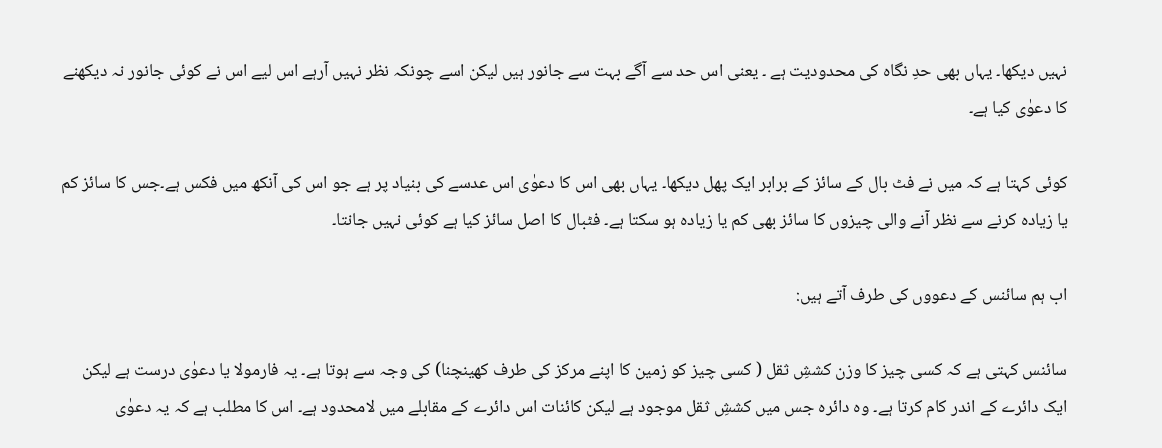نہیں دیکھا۔ یہاں بھی حدِ نگاہ کی محدودیت ہے ۔ یعنی اس حد سے آگے بہت سے جانور ہیں لیکن اسے چونکہ نظر نہیں آرہے اس لیے اس نے کوئی جانور نہ دیکھنے کا دعوٰی کیا ہے۔

کوئی کہتا ہے کہ میں نے فٹ بال کے سائز کے برابر ایک پھل دیکھا۔ یہاں بھی اس کا دعوٰی اس عدسے کی بنیاد پر ہے جو اس کی آنکھ میں فکس ہے۔جس کا سائز کم یا زیادہ کرنے سے نظر آنے والی چیزوں کا سائز بھی کم یا زیادہ ہو سکتا ہے۔ فٹبال کا اصل سائز کیا ہے کوئی نہیں جانتا۔

اب ہم سائنس کے دعووں کی طرف آتے ہیں:

سائنس کہتی ہے کہ کسی چیز کا وزن کششِ ثقل ( کسی چیز کو زمین کا اپنے مرکز کی طرف کھینچنا) کی وجہ سے ہوتا ہے۔ یہ فارمولا یا دعوٰی درست ہے لیکن ایک دائرے کے اندر کام کرتا ہے۔ وہ دائرہ جس میں کششِ ثقل موجود ہے لیکن کائنات اس دائرے کے مقابلے میں لامحدود ہے۔ اس کا مطلب ہے کہ یہ دعوٰی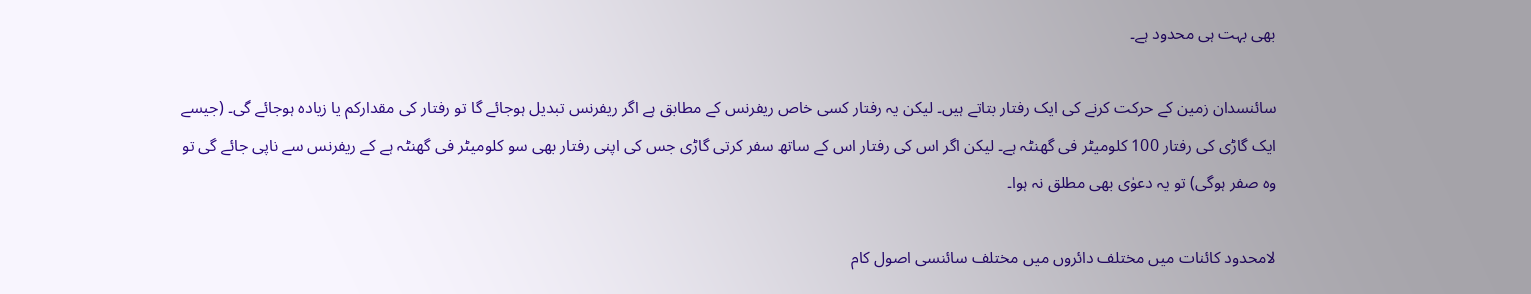بھی بہت ہی محدود ہے۔

سائنسدان زمین کے حرکت کرنے کی ایک رفتار بتاتے ہیں۔ لیکن یہ رفتار کسی خاص ریفرنس کے مطابق ہے اگر ریفرنس تبدیل ہوجائے گا تو رفتار کی مقدارکم یا زیادہ ہوجائے گی۔ (جیسے ایک گاڑی کی رفتار 100 کلومیٹر فی گھنٹہ ہے۔ لیکن اگر اس کی رفتار اس کے ساتھ سفر کرتی گاڑی جس کی اپنی رفتار بھی سو کلومیٹر فی گھنٹہ ہے کے ریفرنس سے ناپی جائے گی تو وہ صفر ہوگی) تو یہ دعوٰی بھی مطلق نہ ہوا۔

لامحدود کائنات میں مختلف دائروں میں مختلف سائنسی اصول کام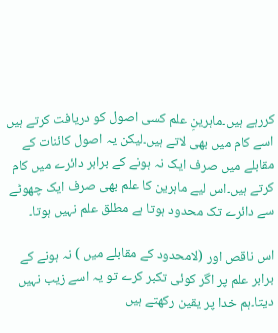کررہے ہیں۔ماہرینِ علم کسی اصول کو دریافت کرتے ہیں اسے کام میں بھی لاتے ہیں۔لیکن یہ اصول کائنات کے مقابلے میں صرف ایک نہ ہونے کے برابر دائرے میں کام کرتے ہیں۔اس لیے ماہرین کا علم بھی صرف ایک چھوٹے سے دائرے تک محدود ہوتا ہے مطلق علم نہیں ہوتا۔

اس ناقص اور (لامحدود کے مقابلے میں ) نہ ہونے کے برابر علم پر اگر کوئی تکبر کرے تو یہ اسے زیب نہیں دیتا۔ہم خدا پر یقین رکھتے ہیں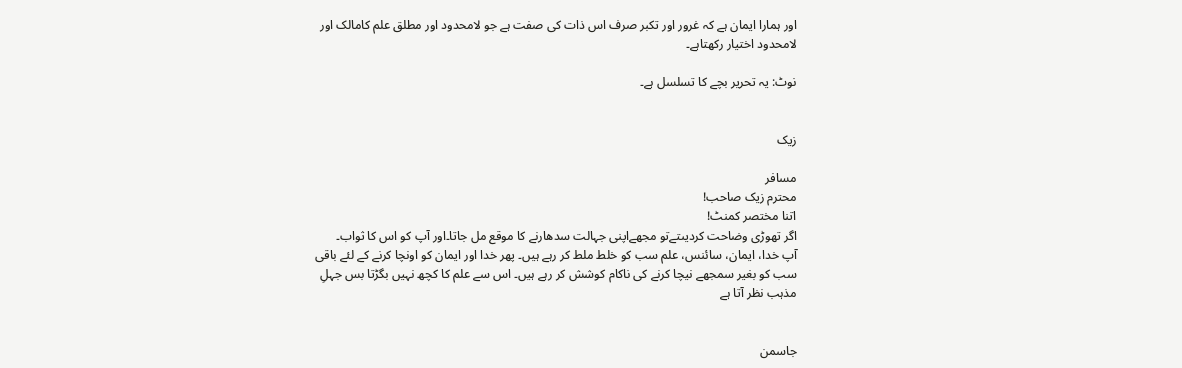اور ہمارا ایمان ہے کہ غرور اور تکبر صرف اس ذات کی صفت ہے جو لامحدود اور مطلق علم کامالک اور لامحدود اختیار رکھتاہے۔

نوٹ: یہ تحریر بچے کا تسلسل ہے۔


زیک

مسافر
محترم زیک صاحب!
اتنا مختصر کمنٹ!
اگر تھوڑی وضاحت کردیںتےتو مجھےاپنی جہالت سدھارنے کا موقع مل جاتا۔اور آپ کو اس کا ثواب۔
آپ خدا، ایمان، سائنس، علم سب کو خلط ملط کر رہے ہیں۔ پھر خدا اور ایمان کو اونچا کرنے کے لئے باقی سب کو بغیر سمجھے نیچا کرنے کی ناکام کوشش کر رہے ہیں۔ اس سے علم کا کچھ نہیں بگڑتا بس جہلِ مذہب نظر آتا ہے


جاسمن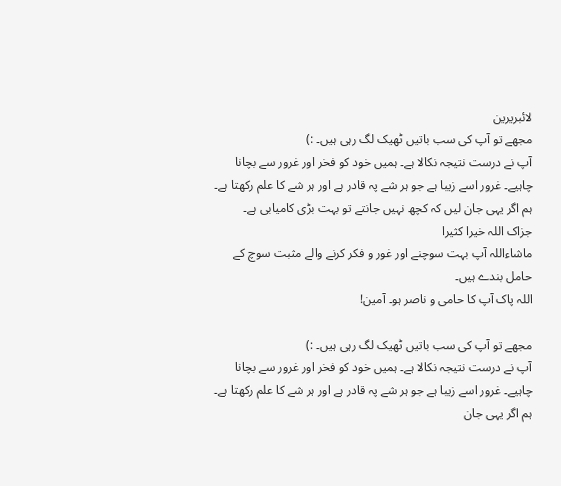لائبریرین
مجھے تو آپ کی سب باتیں ٹھیک لگ رہی ہیں۔ :)
آپ نے درست نتیجہ نکالا ہے۔ ہمیں خود کو فخر اور غرور سے بچانا چاہیے۔ غرور اسے زیبا ہے جو ہر شے پہ قادر ہے اور ہر شے کا علم رکھتا ہے۔
ہم اگر یہی جان لیں کہ کچھ نہیں جانتے تو بہت بڑی کامیابی ہے۔
جزاک اللہ خیرا کثیرا
ماشاءاللہ آپ بہت سوچنے اور غور و فکر کرنے والے مثبت سوچ کے حامل بندے ہیں۔
اللہ پاک آپ کا حامی و ناصر ہو۔ آمین!

مجھے تو آپ کی سب باتیں ٹھیک لگ رہی ہیں۔ :)
آپ نے درست نتیجہ نکالا ہے۔ ہمیں خود کو فخر اور غرور سے بچانا چاہیے۔ غرور اسے زیبا ہے جو ہر شے پہ قادر ہے اور ہر شے کا علم رکھتا ہے۔
ہم اگر یہی جان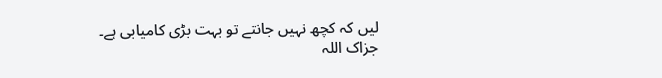لیں کہ کچھ نہیں جانتے تو بہت بڑی کامیابی ہے۔
جزاک اللہ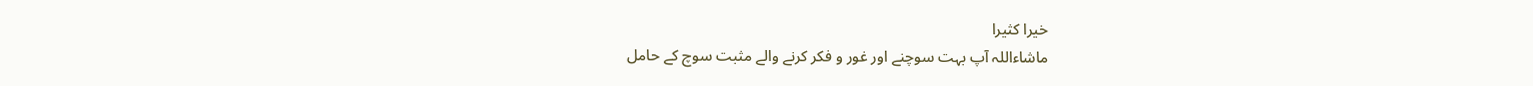خیرا کثیرا
ماشاءاللہ آپ بہت سوچنے اور غور و فکر کرنے والے مثبت سوچ کے حامل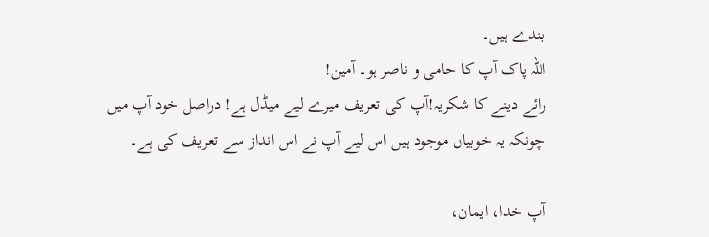بندے ہیں۔
اللہ پاک آپ کا حامی و ناصر ہو۔ آمین!
رائے دینے کا شکریہ!آپ کی تعریف میرے لیے میڈل ہے! دراصل خود آپ میں چونکہ یہ خوبیاں موجود ہیں اس لیے آپ نے اس انداز سے تعریف کی ہے۔

آپ خدا، ایمان،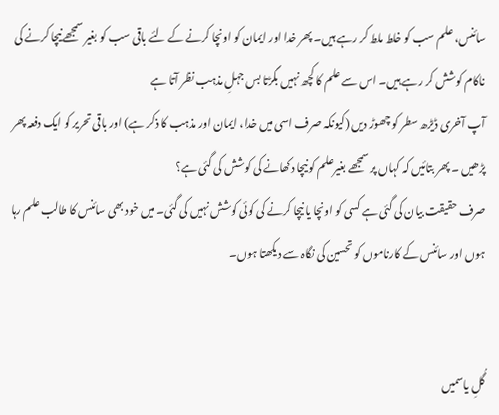سائنس، علم سب کو خلط ملط کر رہے ہیں۔ پھر خدا اور ایمان کو اونچا کرنے کے لئے باقی سب کو بغیر سمجھے نیچا کرنے کی ناکام کوشش کر رہے ہیں۔ اس سے علم کا کچھ نہیں بگڑتا بس جہلِ مذہب نظر آتا ہے
آپ آخری ڈیڑھ سطر کو چھوڑ دیں (کیونکہ صرف اسی میں خدا، ایمان اور مذہب کا ذکر ہے) اور باقی تحریر کو ایک دفعہ پھر پڑھیں ۔ پھر بتائیں کہ کہاں پر سمجھے بغیرعلم کو نیچا دکھانے کی کوشش کی گئی ہے؟
صرف حقیقت بیان کی گئی ہے کسی کو اونچا یا نیچا کرنے کی کوئی کوشش نہیں کی گئی۔ میں خود بھی سائنس کا طالب علم رہا ہوں اور سائنس کے کارناموں کو تحسین کی نگاہ سے دیکھتا ہوں۔


گُلِ یاسمیں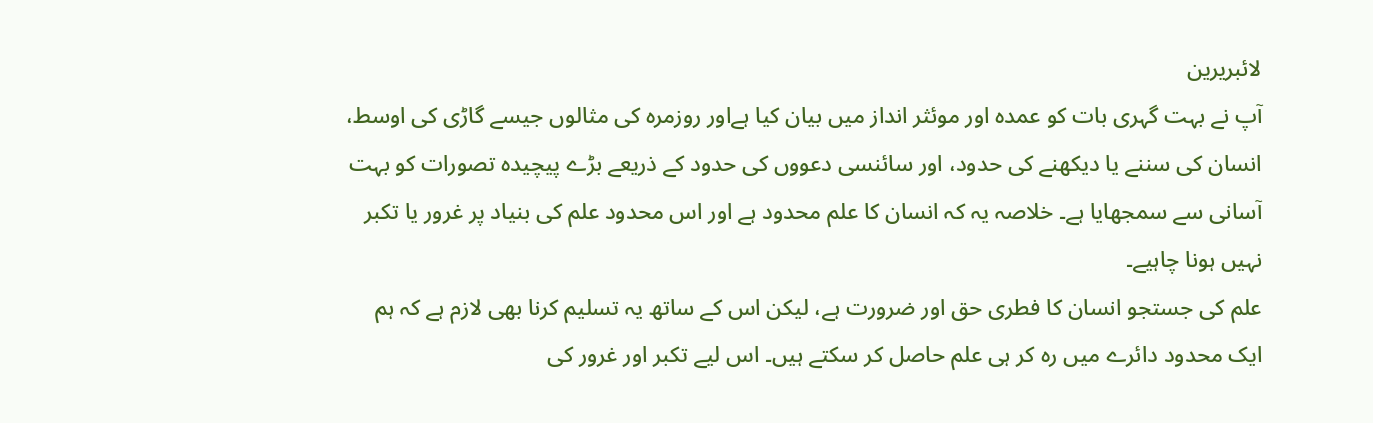لائبریرین
آپ نے بہت گہری بات کو عمدہ اور موئثر انداز میں بیان کیا ہےاور روزمرہ کی مثالوں جیسے گاڑی کی اوسط، انسان کی سننے یا دیکھنے کی حدود، اور سائنسی دعووں کی حدود کے ذریعے بڑے پیچیدہ تصورات کو بہت آسانی سے سمجھایا ہے۔ خلاصہ یہ کہ انسان کا علم محدود ہے اور اس محدود علم کی بنیاد پر غرور یا تکبر نہیں ہونا چاہیے۔
علم کی جستجو انسان کا فطری حق اور ضرورت ہے، لیکن اس کے ساتھ یہ تسلیم کرنا بھی لازم ہے کہ ہم ایک محدود دائرے میں رہ کر ہی علم حاصل کر سکتے ہیں۔ اس لیے تکبر اور غرور کی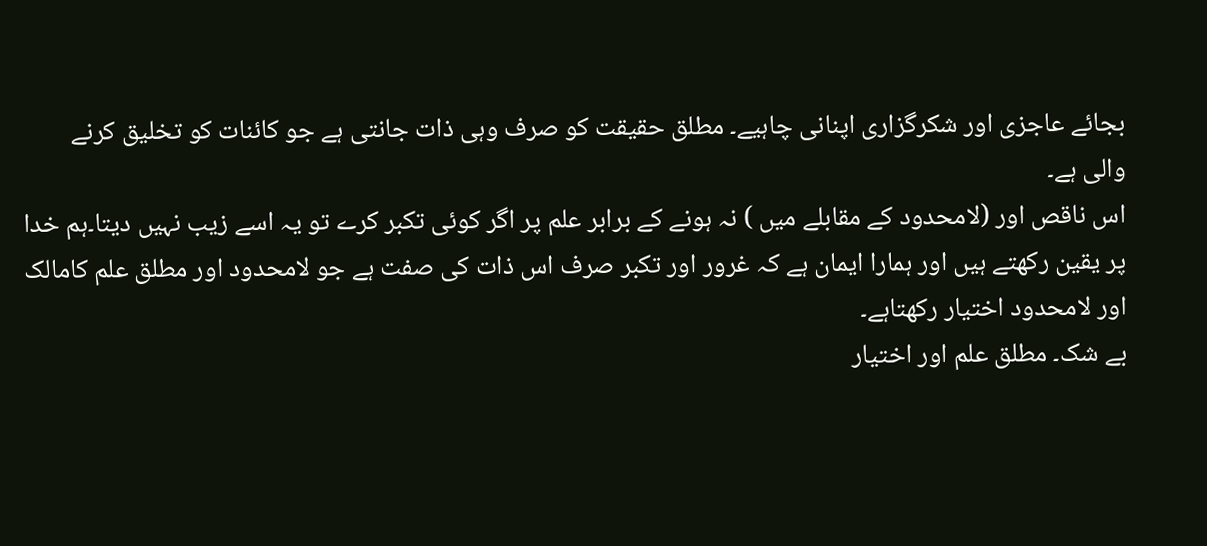بجائے عاجزی اور شکرگزاری اپنانی چاہیے۔ مطلق حقیقت کو صرف وہی ذات جانتی ہے جو کائنات کو تخلیق کرنے والی ہے۔
اس ناقص اور (لامحدود کے مقابلے میں ) نہ ہونے کے برابر علم پر اگر کوئی تکبر کرے تو یہ اسے زیب نہیں دیتا۔ہم خدا پر یقین رکھتے ہیں اور ہمارا ایمان ہے کہ غرور اور تکبر صرف اس ذات کی صفت ہے جو لامحدود اور مطلق علم کامالک اور لامحدود اختیار رکھتاہے۔
بے شک۔ مطلق علم اور اختیار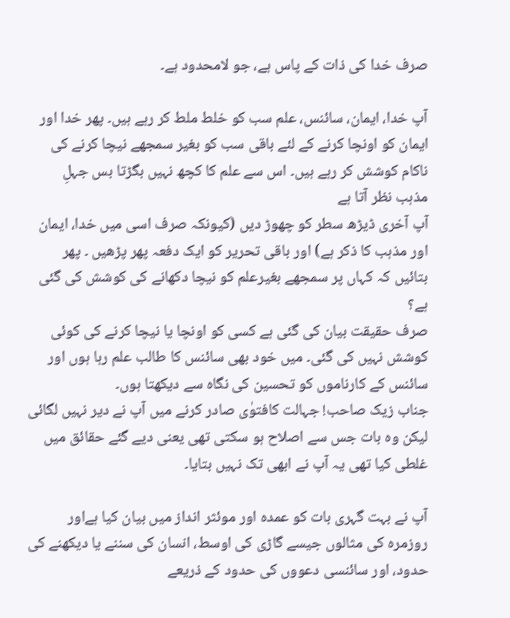صرف خدا کی ذات کے پاس ہے، جو لامحدود ہے۔

آپ خدا، ایمان، سائنس، علم سب کو خلط ملط کر رہے ہیں۔ پھر خدا اور ایمان کو اونچا کرنے کے لئے باقی سب کو بغیر سمجھے نیچا کرنے کی ناکام کوشش کر رہے ہیں۔ اس سے علم کا کچھ نہیں بگڑتا بس جہلِ مذہب نظر آتا ہے
آپ آخری ڈیڑھ سطر کو چھوڑ دیں (کیونکہ صرف اسی میں خدا، ایمان اور مذہب کا ذکر ہے) اور باقی تحریر کو ایک دفعہ پھر پڑھیں ۔ پھر بتائیں کہ کہاں پر سمجھے بغیرعلم کو نیچا دکھانے کی کوشش کی گئی ہے؟
صرف حقیقت بیان کی گئی ہے کسی کو اونچا یا نیچا کرنے کی کوئی کوشش نہیں کی گئی۔ میں خود بھی سائنس کا طالب علم رہا ہوں اور سائنس کے کارناموں کو تحسین کی نگاہ سے دیکھتا ہوں۔
جناب زیک صاحب! جہالت کافتوٰی صادر کرنے میں آپ نے دیر نہیں لگائی لیکن وہ بات جس سے اصلاح ہو سکتی تھی یعنی دیے گئے حقائق میں غلطی کیا تھی یہ آپ نے ابھی تک نہیں بتایا۔

آپ نے بہت گہری بات کو عمدہ اور موئثر انداز میں بیان کیا ہےاور روزمرہ کی مثالوں جیسے گاڑی کی اوسط، انسان کی سننے یا دیکھنے کی حدود، اور سائنسی دعووں کی حدود کے ذریعے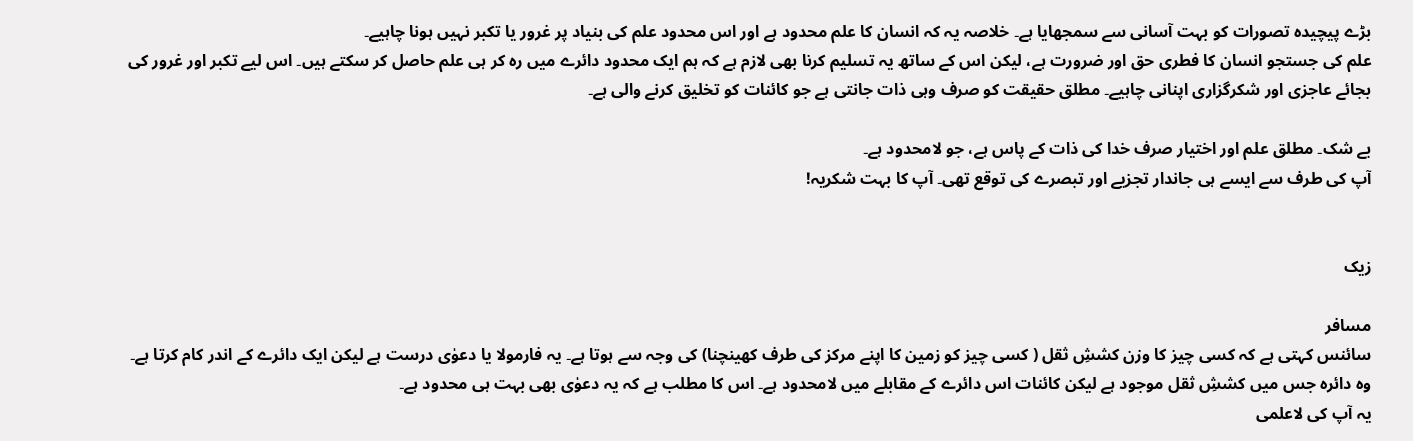بڑے پیچیدہ تصورات کو بہت آسانی سے سمجھایا ہے۔ خلاصہ یہ کہ انسان کا علم محدود ہے اور اس محدود علم کی بنیاد پر غرور یا تکبر نہیں ہونا چاہیے۔
علم کی جستجو انسان کا فطری حق اور ضرورت ہے، لیکن اس کے ساتھ یہ تسلیم کرنا بھی لازم ہے کہ ہم ایک محدود دائرے میں رہ کر ہی علم حاصل کر سکتے ہیں۔ اس لیے تکبر اور غرور کی بجائے عاجزی اور شکرگزاری اپنانی چاہیے۔ مطلق حقیقت کو صرف وہی ذات جانتی ہے جو کائنات کو تخلیق کرنے والی ہے۔

بے شک۔ مطلق علم اور اختیار صرف خدا کی ذات کے پاس ہے، جو لامحدود ہے۔
آپ کی طرف سے ایسے ہی جاندار تجزیے اور تبصرے کی توقع تھی۔ آپ کا بہت شکریہ!


زیک

مسافر
سائنس کہتی ہے کہ کسی چیز کا وزن کششِ ثقل ( کسی چیز کو زمین کا اپنے مرکز کی طرف کھینچنا) کی وجہ سے ہوتا ہے۔ یہ فارمولا یا دعوٰی درست ہے لیکن ایک دائرے کے اندر کام کرتا ہے۔ وہ دائرہ جس میں کششِ ثقل موجود ہے لیکن کائنات اس دائرے کے مقابلے میں لامحدود ہے۔ اس کا مطلب ہے کہ یہ دعوٰی بھی بہت ہی محدود ہے۔
یہ آپ کی لاعلمی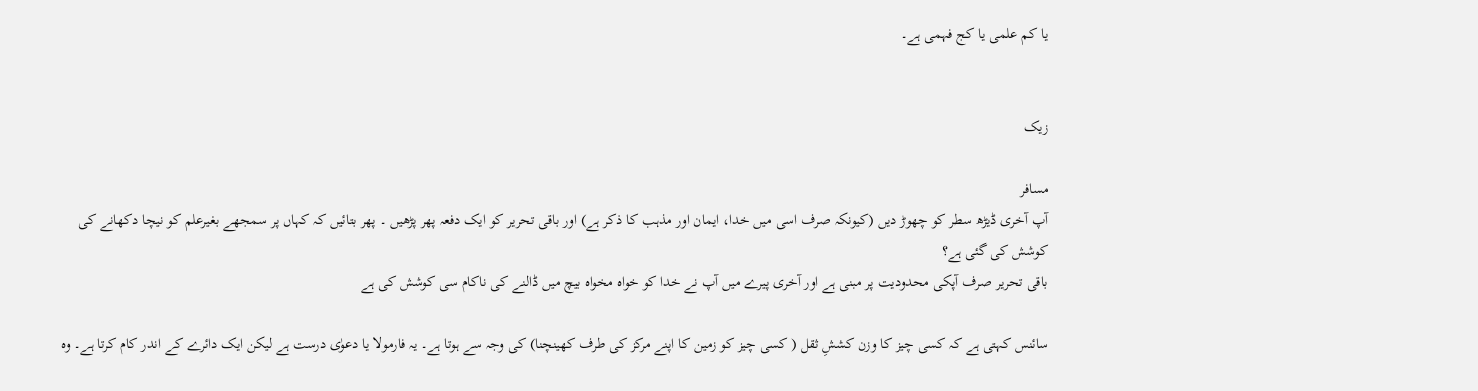یا کم علمی یا کج فہمی ہے۔


زیک

مسافر
آپ آخری ڈیڑھ سطر کو چھوڑ دیں (کیونکہ صرف اسی میں خدا، ایمان اور مذہب کا ذکر ہے) اور باقی تحریر کو ایک دفعہ پھر پڑھیں ۔ پھر بتائیں کہ کہاں پر سمجھے بغیرعلم کو نیچا دکھانے کی کوشش کی گئی ہے؟
باقی تحریر صرف آپکی محدودیت پر مبنی ہے اور آخری پیرے میں آپ نے خدا کو خواہ مخواہ بیچ میں ڈالنے کی ناکام سی کوشش کی ہے

سائنس کہتی ہے کہ کسی چیز کا وزن کششِ ثقل ( کسی چیز کو زمین کا اپنے مرکز کی طرف کھینچنا) کی وجہ سے ہوتا ہے۔ یہ فارمولا یا دعوٰی درست ہے لیکن ایک دائرے کے اندر کام کرتا ہے۔ وہ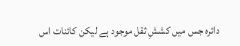دائرہ جس میں کششِ ثقل موجود ہے لیکن کائنات اس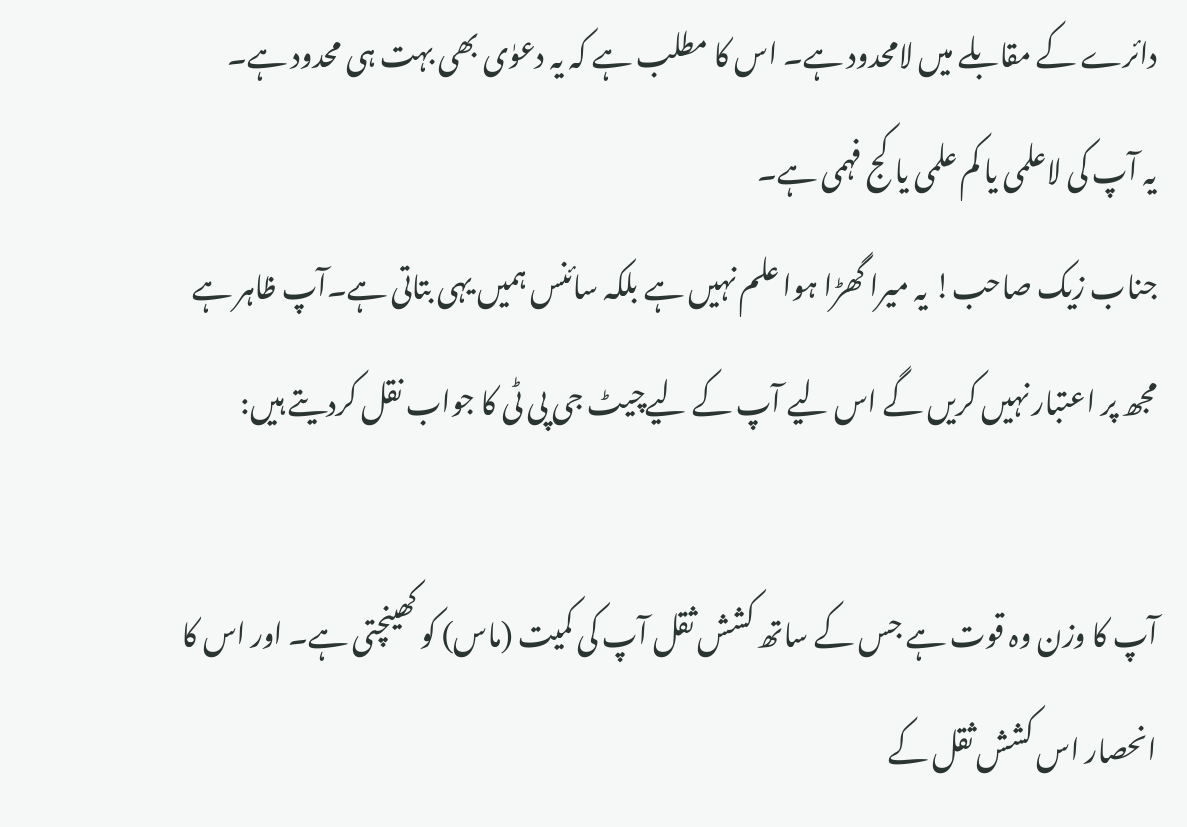دائرے کے مقابلے میں لامحدود ہے۔ اس کا مطلب ہے کہ یہ دعوٰی بھی بہت ہی محدود ہے۔
یہ آپ کی لاعلمی یا کم علمی یا کج فہمی ہے۔
جناب زیک صاحب! یہ میرا گھڑا ہوا علم نہیں ہے بلکہ سائنس ہمیں یہی بتاتی ہے۔آپ ظاہر ہے مجھ پر اعتبار نہیں کریں گے اس لیے آپ کے لیےچیٹ جی پی ٹی کا جواب نقل کردیتے ہیں:

آپ کا وزن وہ قوت ہے جس کے ساتھ کشش ثقل آپ کی کمیت (ماس) کو کھینچتی ہے۔ اور اس کا انحصار اس کشش ثقل کے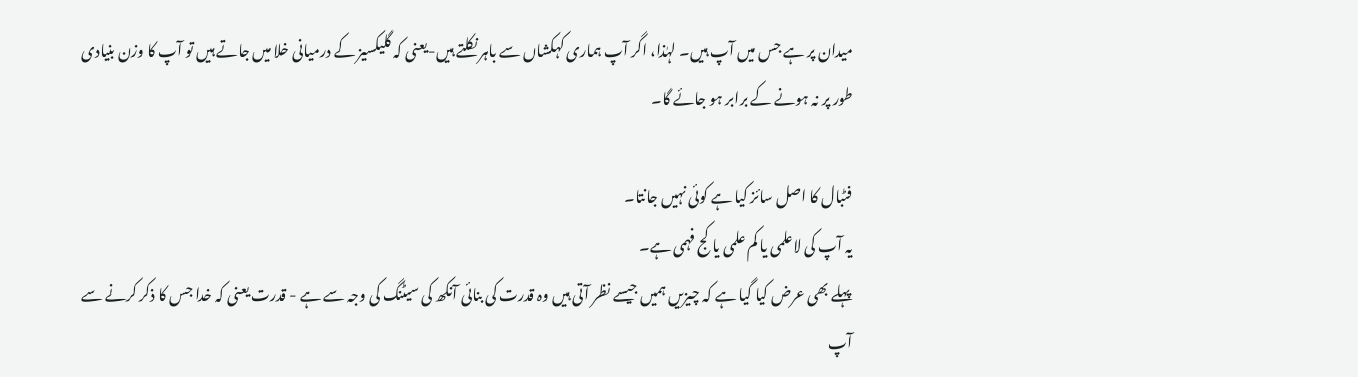میدان پر ہے جس میں آپ ہیں۔ لہٰذا، اگر آپ ہماری کہکشاں سے باہر نکلتے ہیں-یعنی کہ گلیکسیز کے درمیانی خلا میں جاتے ہیں تو آپ کا وزن بنیادی طور پر نہ ہونے کے برابر ہو جائے گا۔

فٹبال کا اصل سائز کیا ہے کوئی نہیں جانتا۔
یہ آپ کی لاعلمی یا کم علمی یا کج فہمی ہے۔
پہلے بھی عرض کیا گیا ہے کہ چیزیں ہمیں جیسے نظر آتی ہیں وہ قدرت کی بنائی آنکھ کی سیٹنگ کی وجہ سے ہے - قدرت یعنی کہ خدا جس کا ذکر کرنے سے آپ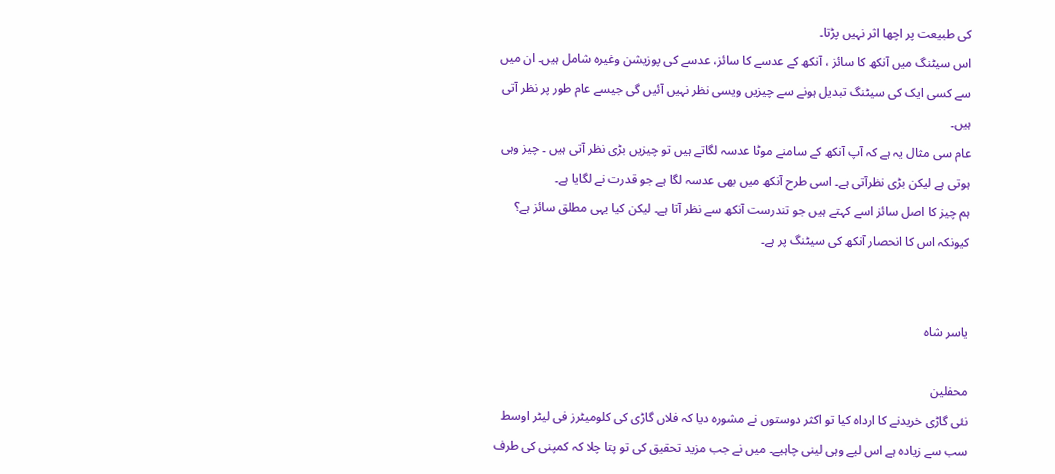کی طبیعت پر اچھا اثر نہیں پڑتا۔
اس سیٹنگ میں آنکھ کا سائز ، آنکھ کے عدسے کا سائز، عدسے کی پوزیشن وغیرہ شامل ہیں۔ ان میں سے کسی ایک کی سیٹنگ تبدیل ہونے سے چیزیں ویسی نظر نہیں آئیں گی جیسے عام طور پر نظر آتی ہیں۔
عام سی مثال یہ ہے کہ آپ آنکھ کے سامنے موٹا عدسہ لگاتے ہیں تو چیزیں بڑی نظر آتی ہیں ۔ چیز وہی ہوتی ہے لیکن بڑی نظرآتی ہے۔ اسی طرح آنکھ میں بھی عدسہ لگا ہے جو قدرت نے لگایا ہے۔
ہم چیز کا اصل سائز اسے کہتے ہیں جو تندرست آنکھ سے نظر آتا ہے۔ لیکن کیا یہی مطلق سائز ہے؟ کیونکہ اس کا انحصار آنکھ کی سیٹنگ پر ہے۔


یاسر شاہ

محفلین
نئی گاڑی خریدنے کا ارداہ کیا تو اکثر دوستوں نے مشورہ دیا کہ فلاں گاڑی کی کلومیٹرز فی لیٹر اوسط سب سے زیادہ ہے اس لیے وہی لینی چاہیے۔ میں نے جب مزید تحقیق کی تو پتا چلا کہ کمپنی کی طرف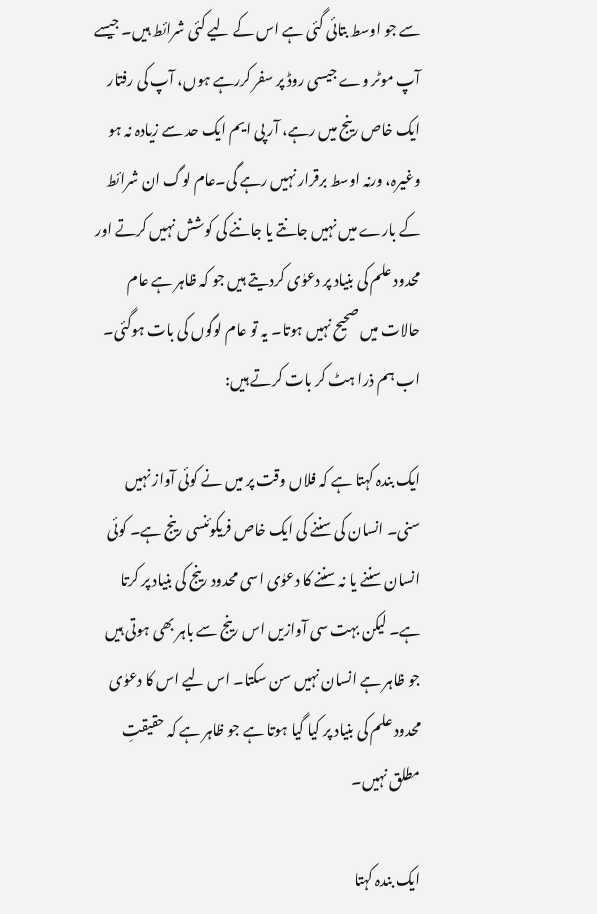سے جو اوسط بتائی گئی ہے اس کے لیے کئی شرائط ہیں۔ جیسے آپ موٹر وے جیسی روڈ پر سفر کررہے ہوں، آپ کی رفتار ایک خاص رینج میں رہے، آر پی ایم ایک حد سے زیادہ نہ ہو وغیرہ، ورنہ اوسط برقرار نہیں رہے گی۔عام لوگ ان شرائط کے بارے میں نہیں جانتے یا جاننے کی کوشش نہیں کرتے اور محدود علم کی بنیاد پر دعوٰی کردیتے ہیں جو کہ ظاہر ہے عام حالات میں صحیح نہیں ہوتا۔ یہ تو عام لوگوں کی بات ہوگئی۔ اب ہم ذرا ہٹ کر بات کرتے ہیں:

ایک بندہ کہتا ہے کہ فلاں وقت پر میں نے کوئی آواز نہیں سنی۔ انسان کی سننے کی ایک خاص فریکوئنسی رینج ہے۔ کوئی انسان سننے یا نہ سننے کا دعوٰی اسی محدود رینج کی بنیاد پر کرتا ہے۔ لیکن بہت سی آوازیں اس رینج سے باہر بھی ہوتی ہیں جو ظاہر ہے انسان نہیں سن سکتا۔ اس لیے اس کا دعوٰی محدود علم کی بنیاد پر کیا گیا ہوتا ہے جو ظاہر ہے کہ حقیقتِ مطلق نہیں۔

ایک بندہ کہتا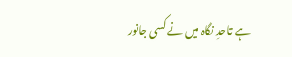ہے تاحدِ نگاہ میں نے کسی جانور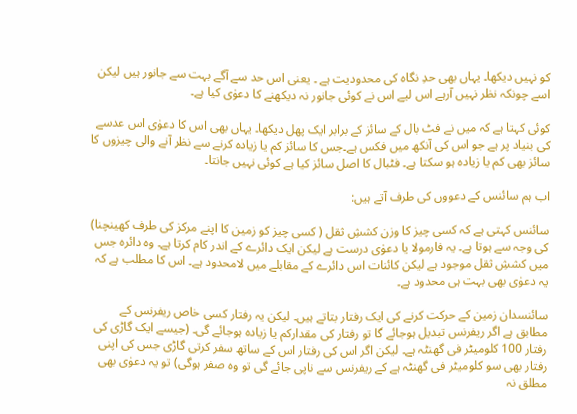کو نہیں دیکھا۔ یہاں بھی حدِ نگاہ کی محدودیت ہے ۔ یعنی اس حد سے آگے بہت سے جانور ہیں لیکن اسے چونکہ نظر نہیں آرہے اس لیے اس نے کوئی جانور نہ دیکھنے کا دعوٰی کیا ہے۔

کوئی کہتا ہے کہ میں نے فٹ بال کے سائز کے برابر ایک پھل دیکھا۔ یہاں بھی اس کا دعوٰی اس عدسے کی بنیاد پر ہے جو اس کی آنکھ میں فکس ہے۔جس کا سائز کم یا زیادہ کرنے سے نظر آنے والی چیزوں کا سائز بھی کم یا زیادہ ہو سکتا ہے۔ فٹبال کا اصل سائز کیا ہے کوئی نہیں جانتا۔

اب ہم سائنس کے دعووں کی طرف آتے ہیں:

سائنس کہتی ہے کہ کسی چیز کا وزن کششِ ثقل ( کسی چیز کو زمین کا اپنے مرکز کی طرف کھینچنا) کی وجہ سے ہوتا ہے۔ یہ فارمولا یا دعوٰی درست ہے لیکن ایک دائرے کے اندر کام کرتا ہے۔ وہ دائرہ جس میں کششِ ثقل موجود ہے لیکن کائنات اس دائرے کے مقابلے میں لامحدود ہے۔ اس کا مطلب ہے کہ یہ دعوٰی بھی بہت ہی محدود ہے۔

سائنسدان زمین کے حرکت کرنے کی ایک رفتار بتاتے ہیں۔ لیکن یہ رفتار کسی خاص ریفرنس کے مطابق ہے اگر ریفرنس تبدیل ہوجائے گا تو رفتار کی مقدارکم یا زیادہ ہوجائے گی۔ (جیسے ایک گاڑی کی رفتار 100 کلومیٹر فی گھنٹہ ہے۔ لیکن اگر اس کی رفتار اس کے ساتھ سفر کرتی گاڑی جس کی اپنی رفتار بھی سو کلومیٹر فی گھنٹہ ہے کے ریفرنس سے ناپی جائے گی تو وہ صفر ہوگی) تو یہ دعوٰی بھی مطلق نہ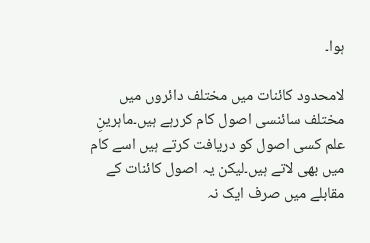ہوا۔

لامحدود کائنات میں مختلف دائروں میں مختلف سائنسی اصول کام کررہے ہیں۔ماہرینِ علم کسی اصول کو دریافت کرتے ہیں اسے کام میں بھی لاتے ہیں۔لیکن یہ اصول کائنات کے مقابلے میں صرف ایک نہ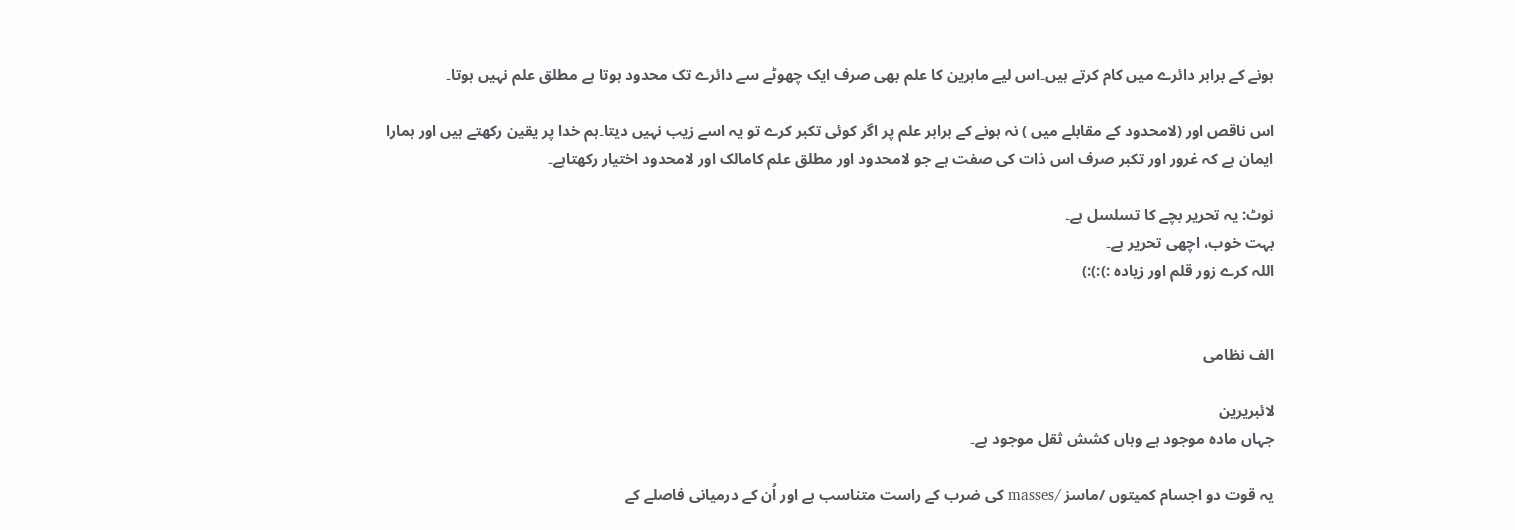ہونے کے برابر دائرے میں کام کرتے ہیں۔اس لیے ماہرین کا علم بھی صرف ایک چھوٹے سے دائرے تک محدود ہوتا ہے مطلق علم نہیں ہوتا۔

اس ناقص اور (لامحدود کے مقابلے میں ) نہ ہونے کے برابر علم پر اگر کوئی تکبر کرے تو یہ اسے زیب نہیں دیتا۔ہم خدا پر یقین رکھتے ہیں اور ہمارا ایمان ہے کہ غرور اور تکبر صرف اس ذات کی صفت ہے جو لامحدود اور مطلق علم کامالک اور لامحدود اختیار رکھتاہے۔

نوٹ: یہ تحریر بچے کا تسلسل ہے۔
بہت خوب، اچھی تحریر ہے۔
اللہ کرے زور قلم اور زیادہ :):):)


الف نظامی

لائبریرین
جہاں مادہ موجود ہے وہاں کشش ثقل موجود ہے۔

یہ قوت دو اجسام کمیتوں /ماسز /masses کی ضرب کے راست متناسب ہے اور اُن کے درمیانی فاصلے کے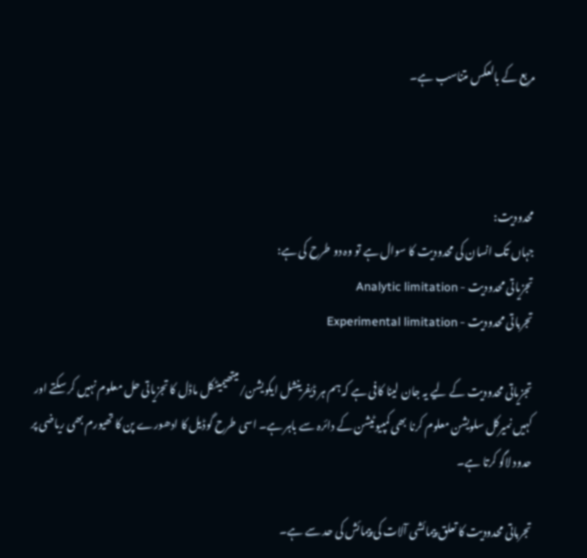مربع کے بالعکس متناسب ہے۔



محدودیت:
جہاں تک انسان کی محدودیت کا سوال ہے تو وہ دو طرح کی ہے:
تجزیاتی محدودیت - Analytic limitation
تجرباتی محدودیت - Experimental limitation

تجزیاتی محدودیت کے لیے یہ جان لینا کافی ہے کہ ہم ہر ڈیفرینشل ایکویشن/میتھیمیٹکل ماڈل کا تجزیاتی حل معلوم نہیں کر سکتے اور کہیں نمیرکل سلویشن معلوم کرنا بھی کمپیوٹیشن کے دائرہ سے باہر ہے۔ اسی طرح گوڈیل کا ادھورے پن کا تھیورم بھی ریاضی پر حدود لاگو کرتا ہے۔

تجرباتی محدودیت کا تعلق پیمائشی آلات کی پیمائش کی حد سے ہے۔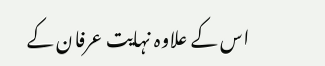اس کے علاوہ نہایت عرفان کے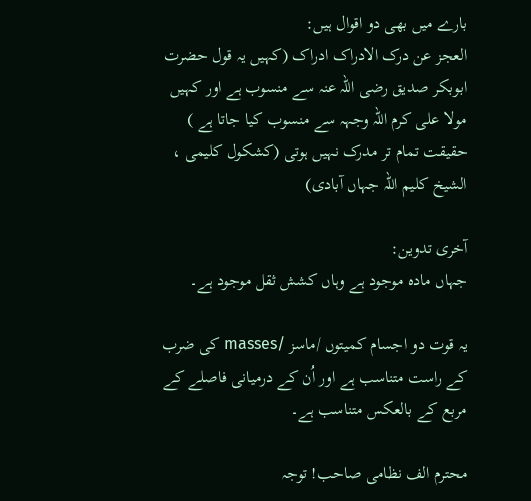بارے میں بھی دو اقوال ہیں:
العجز عن درک الادراک ادراک (کہیں یہ قول حضرت ابوبکر صدیق رضی اللہ عنہ سے منسوب ہے اور کہیں مولا علی کرم اللہ وجہہ سے منسوب کیا جاتا ہے )
حقیقت تمام تر مدرک نہیں ہوتی (کشکول کلیمی ، الشیخ کلیم اللہ جہاں آبادی)

آخری تدوین:
جہاں مادہ موجود ہے وہاں کشش ثقل موجود ہے۔

یہ قوت دو اجسام کمیتوں /ماسز /masses کی ضرب کے راست متناسب ہے اور اُن کے درمیانی فاصلے کے مربع کے بالعکس متناسب ہے۔

محترم الف نظامی صاحب! توجہ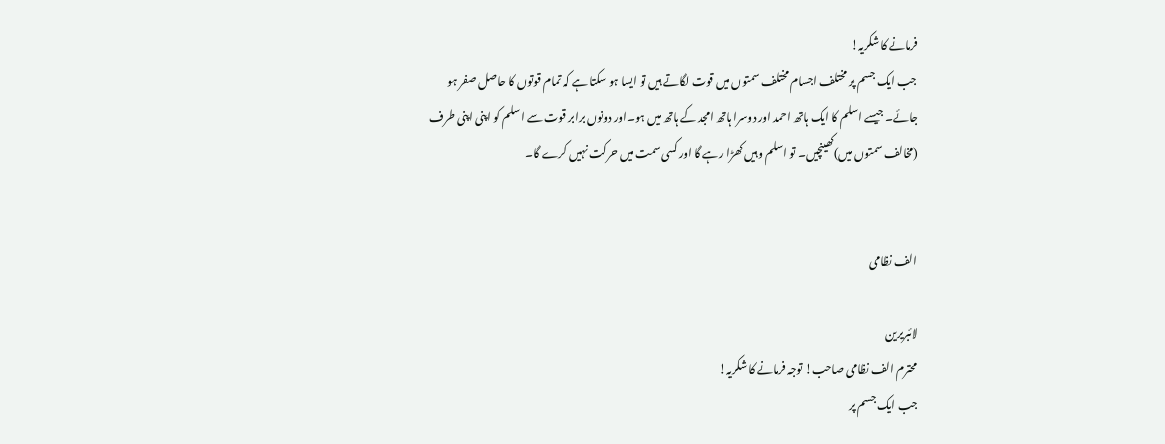فرمانے کا شکریہ!
جب ایک جسم پر مختلف اجسام مختلف سمتوں میں قوت لگاتے ہیں تو ایسا ہو سکتا ہے کہ تمام قوتوں کا حاصل صفر ہو جائے۔ جیسے اسلم کا ایک ہاتھ احمد اور دوسرا ہاتھ امجد کے ہاتھ میں ہو۔اور دونوں برابر قوت سے اسلم کو اپنی اپنی طرف (مخالف سمتوں میں)کھینچیں۔ تو اسلم وہیں کھڑا رہے گا اور کسی سمت میں حرکت نہیں کرے گا۔


الف نظامی

لائبریرین
محترم الف نظامی صاحب! توجہ فرمانے کا شکریہ!
جب ایک جسم پر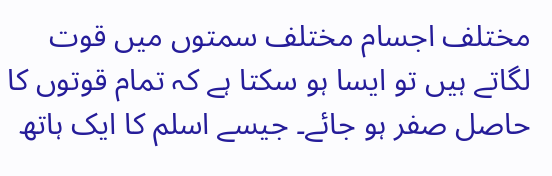مختلف اجسام مختلف سمتوں میں قوت لگاتے ہیں تو ایسا ہو سکتا ہے کہ تمام قوتوں کا حاصل صفر ہو جائے۔ جیسے اسلم کا ایک ہاتھ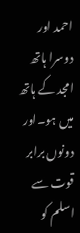احمد اور دوسرا ہاتھ امجد کے ہاتھ میں ہو۔اور دونوں برابر قوت سے اسلم کو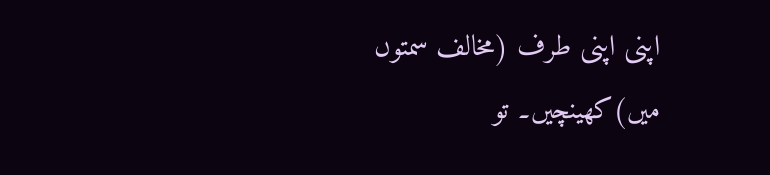اپنی اپنی طرف (مخالف سمتوں میں)کھینچیں۔ تو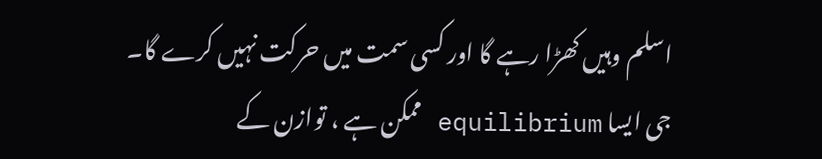اسلم وہیں کھڑا رہے گا اور کسی سمت میں حرکت نہیں کرے گا۔
جی ایسا equilibrium ممکن ہے ، توازن کے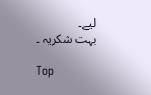لیے۔
بہت شکریہ ۔

Top